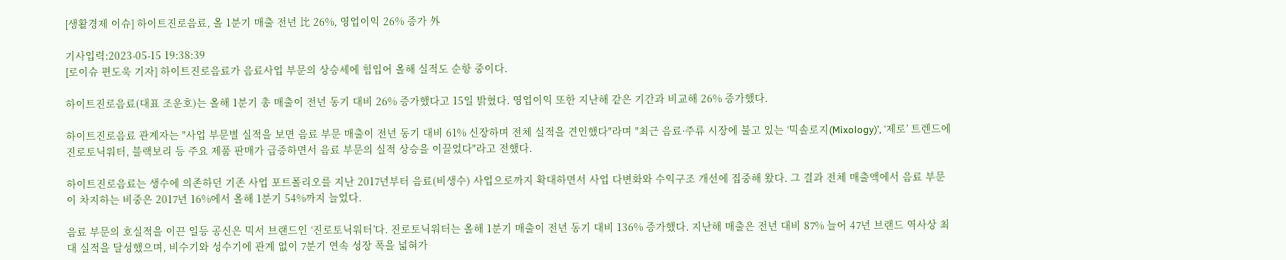[생활경제 이슈] 하이트진로음료, 올 1분기 매출 전년 比 26%, 영업이익 26% 증가 外

기사입력:2023-05-15 19:38:39
[로이슈 편도욱 기자] 하이트진로음료가 음료사업 부문의 상승세에 힘입어 올해 실적도 순항 중이다.

하이트진로음료(대표 조운호)는 올해 1분기 총 매출이 전년 동기 대비 26% 증가했다고 15일 밝혔다. 영업이익 또한 지난해 같은 기간과 비교해 26% 증가했다.

하이트진로음료 관계자는 "사업 부문별 실적을 보면 음료 부문 매출이 전년 동기 대비 61% 신장하며 전체 실적을 견인했다"라며 "최근 음료·주류 시장에 불고 있는 ‘믹솔로지(Mixology)’, ‘제로’ 트렌드에 진로토닉워터, 블랙보리 등 주요 제품 판매가 급증하면서 음료 부문의 실적 상승을 이끌었다"라고 전했다.

하이트진로음료는 생수에 의존하던 기존 사업 포트폴리오를 지난 2017년부터 음료(비생수) 사업으로까지 확대하면서 사업 다변화와 수익구조 개선에 집중해 왔다. 그 결과 전체 매출액에서 음료 부문이 차지하는 비중은 2017년 16%에서 올해 1분기 54%까지 늘었다.

음료 부문의 호실적을 이끈 일등 공신은 믹서 브랜드인 ‘진로토닉워터’다. 진로토닉워터는 올해 1분기 매출이 전년 동기 대비 136% 증가했다. 지난해 매출은 전년 대비 87% 늘어 47년 브랜드 역사상 최대 실적을 달성했으며, 비수기와 성수기에 관계 없이 7분기 연속 성장 폭을 넓혀가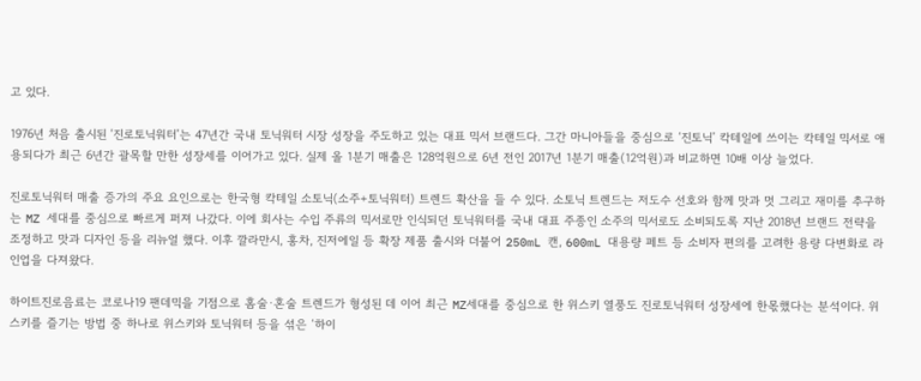고 있다.

1976년 처음 출시된 ‘진로토닉워터’는 47년간 국내 토닉워터 시장 성장을 주도하고 있는 대표 믹서 브랜드다. 그간 마니아들을 중심으로 ‘진토닉’ 칵테일에 쓰이는 칵테일 믹서로 애용되다가 최근 6년간 괄목할 만한 성장세를 이어가고 있다. 실제 올 1분기 매출은 128억원으로 6년 전인 2017년 1분기 매출(12억원)과 비교하면 10배 이상 늘었다.

진로토닉워터 매출 증가의 주요 요인으로는 한국형 칵테일 소토닉(소주+토닉워터) 트렌드 확산을 들 수 있다. 소토닉 트렌드는 저도수 선호와 함께 맛과 멋 그리고 재미를 추구하는 MZ 세대를 중심으로 빠르게 퍼져 나갔다. 이에 회사는 수입 주류의 믹서로만 인식되던 토닉워터를 국내 대표 주종인 소주의 믹서로도 소비되도록 지난 2018년 브랜드 전략을 조정하고 맛과 디자인 등을 리뉴얼 했다. 이후 깔라만시, 홍차, 진저에일 등 확장 제품 출시와 더불어 250mL 캔, 600mL 대용량 페트 등 소비자 편의를 고려한 용량 다변화로 라인업을 다져왔다.

하이트진로음료는 코로나19 팬데믹을 기점으로 홈술·혼술 트렌드가 형성된 데 이어 최근 MZ세대를 중심으로 한 위스키 열풍도 진로토닉워터 성장세에 한몫했다는 분석이다. 위스키를 즐기는 방법 중 하나로 위스키와 토닉워터 등을 섞은 ‘하이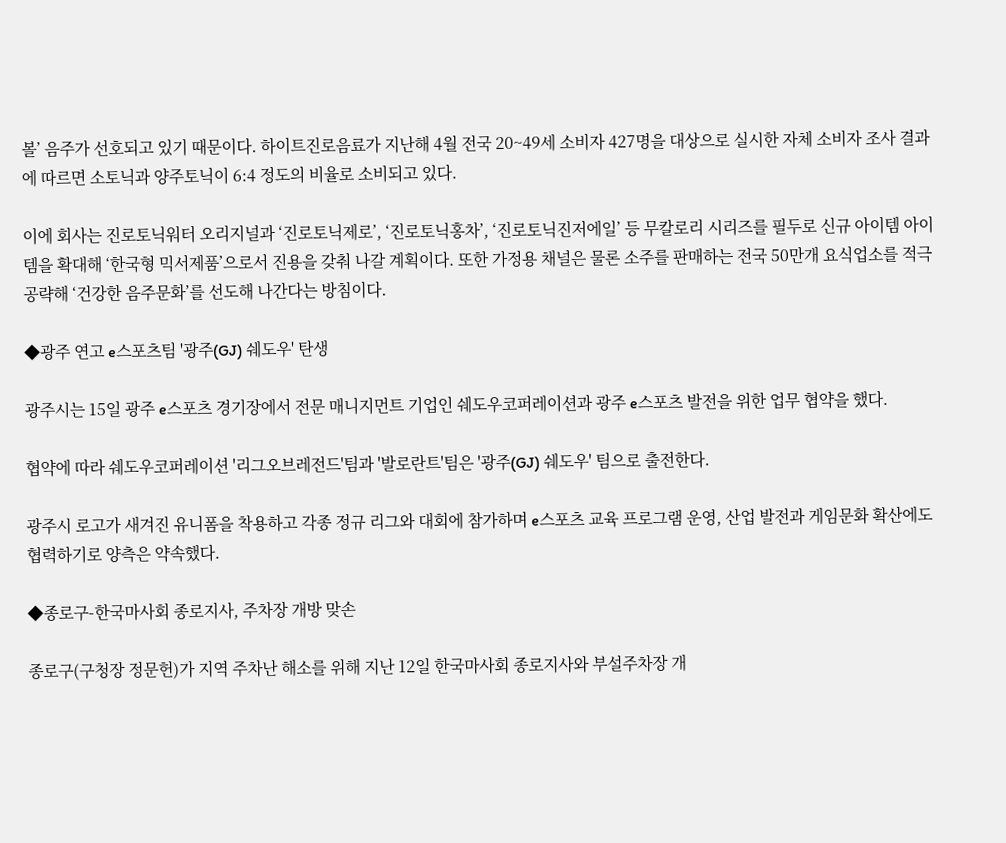볼’ 음주가 선호되고 있기 때문이다. 하이트진로음료가 지난해 4월 전국 20~49세 소비자 427명을 대상으로 실시한 자체 소비자 조사 결과에 따르면 소토닉과 양주토닉이 6:4 정도의 비율로 소비되고 있다.

이에 회사는 진로토닉워터 오리지널과 ‘진로토닉제로’, ‘진로토닉홍차’, ‘진로토닉진저에일’ 등 무칼로리 시리즈를 필두로 신규 아이템 아이템을 확대해 ‘한국형 믹서제품’으로서 진용을 갖춰 나갈 계획이다. 또한 가정용 채널은 물론 소주를 판매하는 전국 50만개 요식업소를 적극 공략해 ‘건강한 음주문화’를 선도해 나간다는 방침이다.

◆광주 연고 e스포츠팀 '광주(GJ) 쉐도우' 탄생

광주시는 15일 광주 e스포츠 경기장에서 전문 매니지먼트 기업인 쉐도우코퍼레이션과 광주 e스포츠 발전을 위한 업무 협약을 했다.

협약에 따라 쉐도우코퍼레이션 '리그오브레전드'팀과 '발로란트'팀은 '광주(GJ) 쉐도우' 팀으로 출전한다.

광주시 로고가 새겨진 유니폼을 착용하고 각종 정규 리그와 대회에 참가하며 e스포츠 교육 프로그램 운영, 산업 발전과 게임문화 확산에도 협력하기로 양측은 약속했다.

◆종로구-한국마사회 종로지사, 주차장 개방 맞손

종로구(구청장 정문헌)가 지역 주차난 해소를 위해 지난 12일 한국마사회 종로지사와 부설주차장 개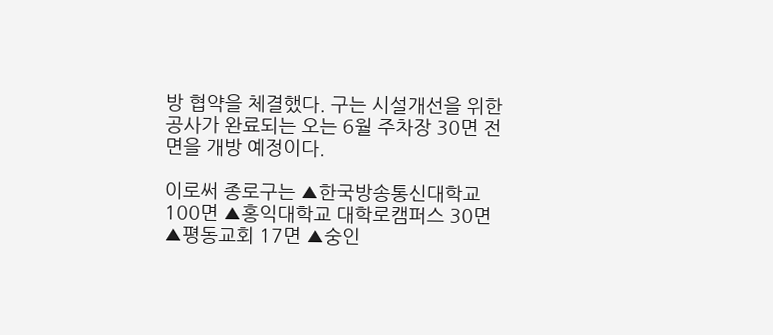방 협약을 체결했다. 구는 시설개선을 위한 공사가 완료되는 오는 6월 주차장 30면 전면을 개방 예정이다.

이로써 종로구는 ▲한국방송통신대학교 100면 ▲홍익대학교 대학로캠퍼스 30면 ▲평동교회 17면 ▲숭인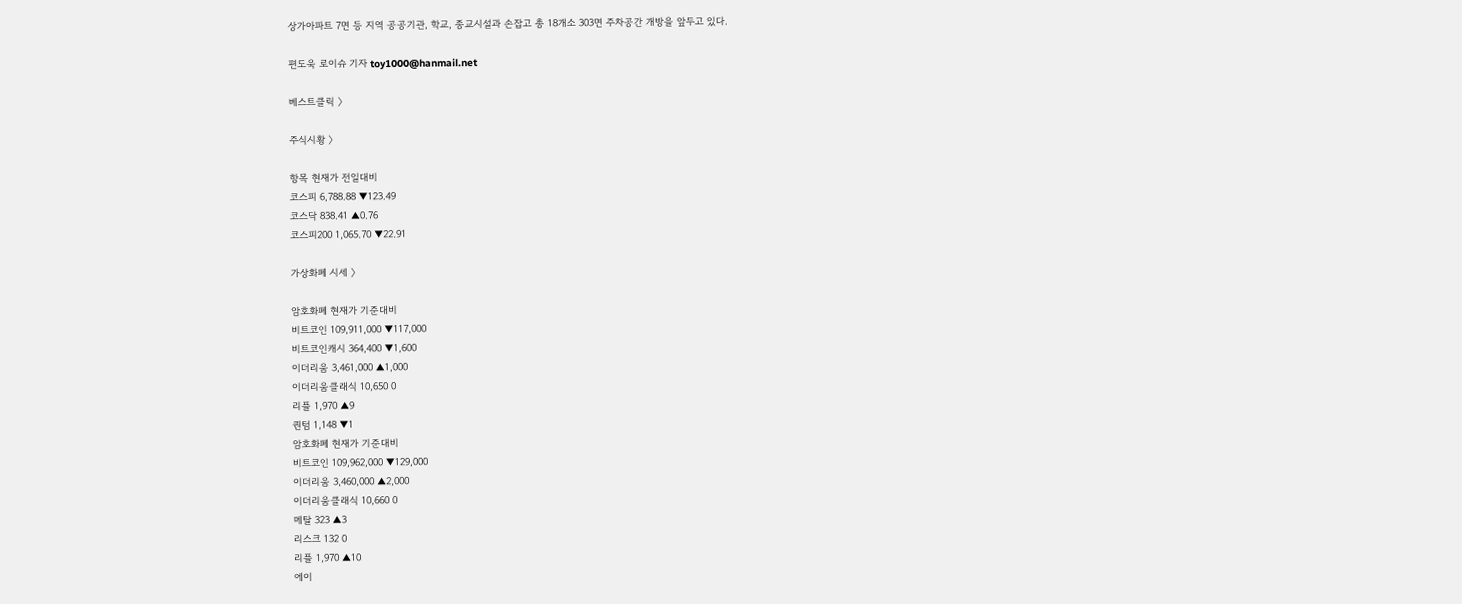상가아파트 7면 등 지역 공공기관, 학교, 종교시설과 손잡고 총 18개소 303면 주차공간 개방을 앞두고 있다.

편도욱 로이슈 기자 toy1000@hanmail.net

베스트클릭 〉

주식시황 〉

항목 현재가 전일대비
코스피 6,788.88 ▼123.49
코스닥 838.41 ▲0.76
코스피200 1,065.70 ▼22.91

가상화폐 시세 〉

암호화폐 현재가 기준대비
비트코인 109,911,000 ▼117,000
비트코인캐시 364,400 ▼1,600
이더리움 3,461,000 ▲1,000
이더리움클래식 10,650 0
리플 1,970 ▲9
퀀텀 1,148 ▼1
암호화폐 현재가 기준대비
비트코인 109,962,000 ▼129,000
이더리움 3,460,000 ▲2,000
이더리움클래식 10,660 0
메탈 323 ▲3
리스크 132 0
리플 1,970 ▲10
에이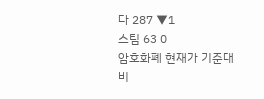다 287 ▼1
스팀 63 0
암호화폐 현재가 기준대비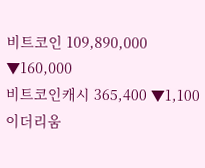비트코인 109,890,000 ▼160,000
비트코인캐시 365,400 ▼1,100
이더리움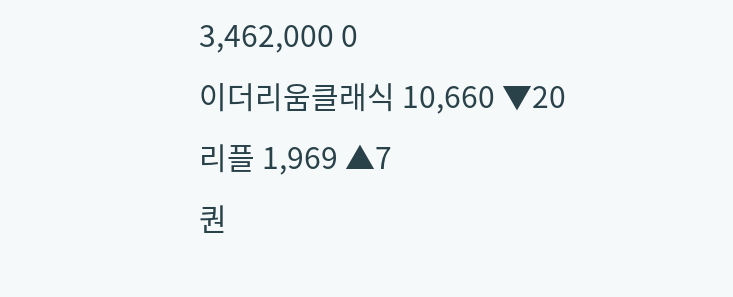3,462,000 0
이더리움클래식 10,660 ▼20
리플 1,969 ▲7
퀀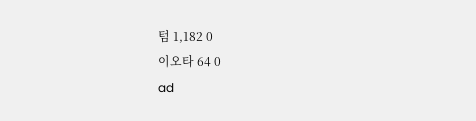텀 1,182 0
이오타 64 0
ad